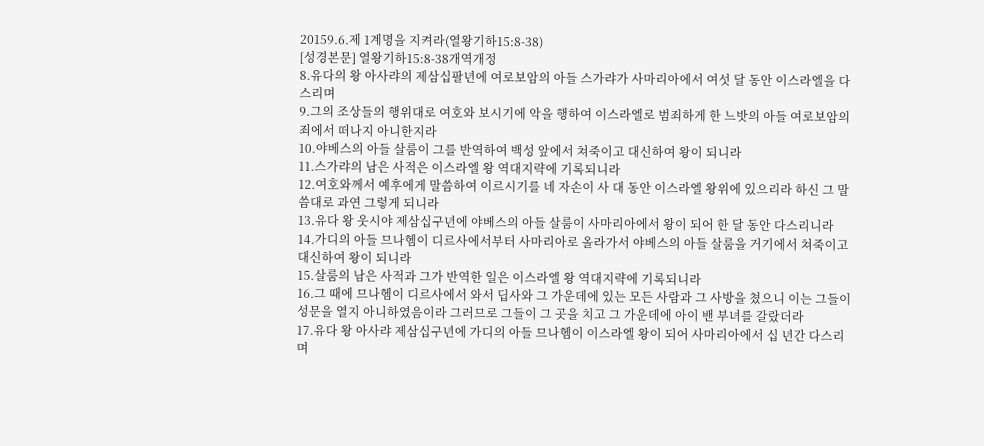20159.6.제 1계명을 지켜라(열왕기하15:8-38)
[성경본문] 열왕기하15:8-38개역개정
8.유다의 왕 아사랴의 제삼십팔년에 여로보암의 아들 스가랴가 사마리아에서 여섯 달 동안 이스라엘을 다스리며
9.그의 조상들의 행위대로 여호와 보시기에 악을 행하여 이스라엘로 범죄하게 한 느밧의 아들 여로보암의 죄에서 떠나지 아니한지라
10.야베스의 아들 살룸이 그를 반역하여 백성 앞에서 쳐죽이고 대신하여 왕이 되니라
11.스가랴의 남은 사적은 이스라엘 왕 역대지략에 기록되니라
12.여호와께서 예후에게 말씀하여 이르시기를 네 자손이 사 대 동안 이스라엘 왕위에 있으리라 하신 그 말씀대로 과연 그렇게 되니라
13.유다 왕 웃시야 제삼십구년에 야베스의 아들 살룸이 사마리아에서 왕이 되어 한 달 동안 다스리니라
14.가디의 아들 므나헴이 디르사에서부터 사마리아로 올라가서 야베스의 아들 살룸을 거기에서 쳐죽이고 대신하여 왕이 되니라
15.살룸의 남은 사적과 그가 반역한 일은 이스라엘 왕 역대지략에 기록되니라
16.그 때에 므나헴이 디르사에서 와서 딥사와 그 가운데에 있는 모든 사람과 그 사방을 쳤으니 이는 그들이 성문을 열지 아니하였음이라 그러므로 그들이 그 곳을 치고 그 가운데에 아이 밴 부녀를 갈랐더라
17.유다 왕 아사랴 제삼십구년에 가디의 아들 므나헴이 이스라엘 왕이 되어 사마리아에서 십 년간 다스리며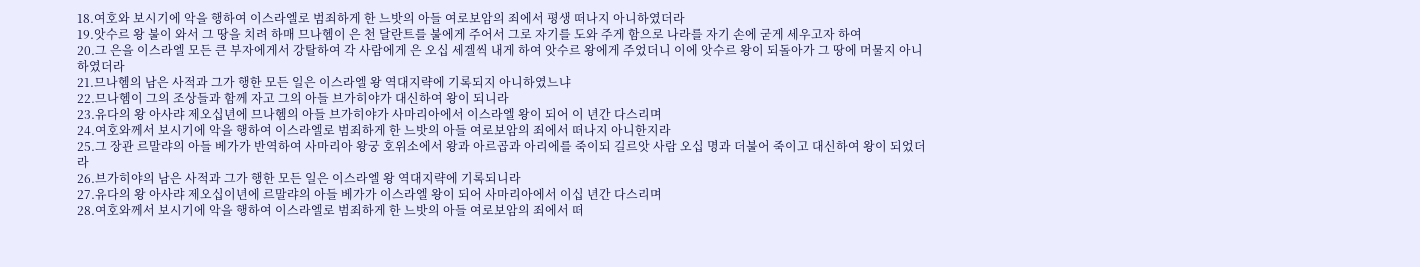18.여호와 보시기에 악을 행하여 이스라엘로 범죄하게 한 느밧의 아들 여로보암의 죄에서 평생 떠나지 아니하였더라
19.앗수르 왕 불이 와서 그 땅을 치려 하매 므나헴이 은 천 달란트를 불에게 주어서 그로 자기를 도와 주게 함으로 나라를 자기 손에 굳게 세우고자 하여
20.그 은을 이스라엘 모든 큰 부자에게서 강탈하여 각 사람에게 은 오십 세겔씩 내게 하여 앗수르 왕에게 주었더니 이에 앗수르 왕이 되돌아가 그 땅에 머물지 아니하였더라
21.므나헴의 남은 사적과 그가 행한 모든 일은 이스라엘 왕 역대지략에 기록되지 아니하였느냐
22.므나헴이 그의 조상들과 함께 자고 그의 아들 브가히야가 대신하여 왕이 되니라
23.유다의 왕 아사랴 제오십년에 므나헴의 아들 브가히야가 사마리아에서 이스라엘 왕이 되어 이 년간 다스리며
24.여호와께서 보시기에 악을 행하여 이스라엘로 범죄하게 한 느밧의 아들 여로보암의 죄에서 떠나지 아니한지라
25.그 장관 르말랴의 아들 베가가 반역하여 사마리아 왕궁 호위소에서 왕과 아르곱과 아리에를 죽이되 길르앗 사람 오십 명과 더불어 죽이고 대신하여 왕이 되었더라
26.브가히야의 남은 사적과 그가 행한 모든 일은 이스라엘 왕 역대지략에 기록되니라
27.유다의 왕 아사랴 제오십이년에 르말랴의 아들 베가가 이스라엘 왕이 되어 사마리아에서 이십 년간 다스리며
28.여호와께서 보시기에 악을 행하여 이스라엘로 범죄하게 한 느밧의 아들 여로보암의 죄에서 떠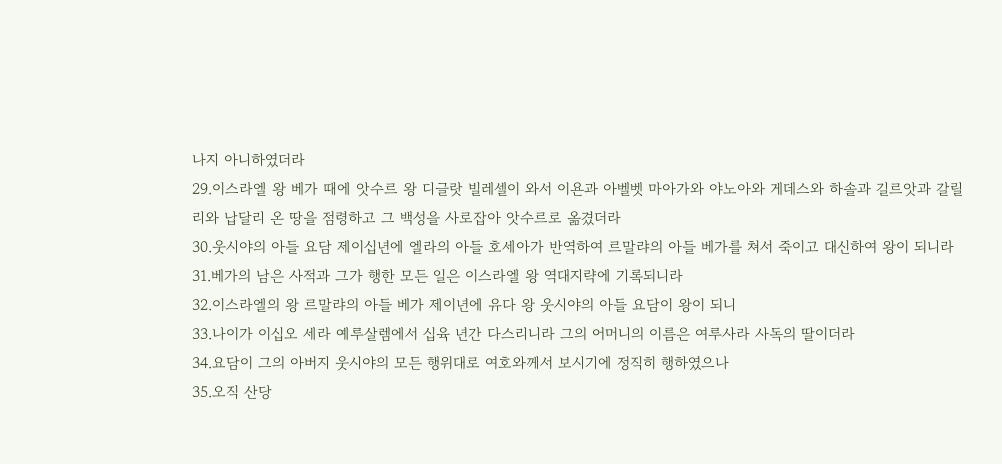나지 아니하였더라
29.이스라엘 왕 베가 때에 앗수르 왕 디글랏 빌레셀이 와서 이욘과 아벨벳 마아가와 야노아와 게데스와 하솔과 길르앗과 갈릴리와 납달리 온 땅을 점령하고 그 백성을 사로잡아 앗수르로 옮겼더라
30.웃시야의 아들 요담 제이십년에 엘라의 아들 호세아가 반역하여 르말랴의 아들 베가를 쳐서 죽이고 대신하여 왕이 되니라
31.베가의 남은 사적과 그가 행한 모든 일은 이스라엘 왕 역대지략에 기록되니라
32.이스라엘의 왕 르말랴의 아들 베가 제이년에 유다 왕 웃시야의 아들 요담이 왕이 되니
33.나이가 이십오 세라 예루살렘에서 십육 년간 다스리니라 그의 어머니의 이름은 여루사라 사독의 딸이더라
34.요담이 그의 아버지 웃시야의 모든 행위대로 여호와께서 보시기에 정직히 행하였으나
35.오직 산당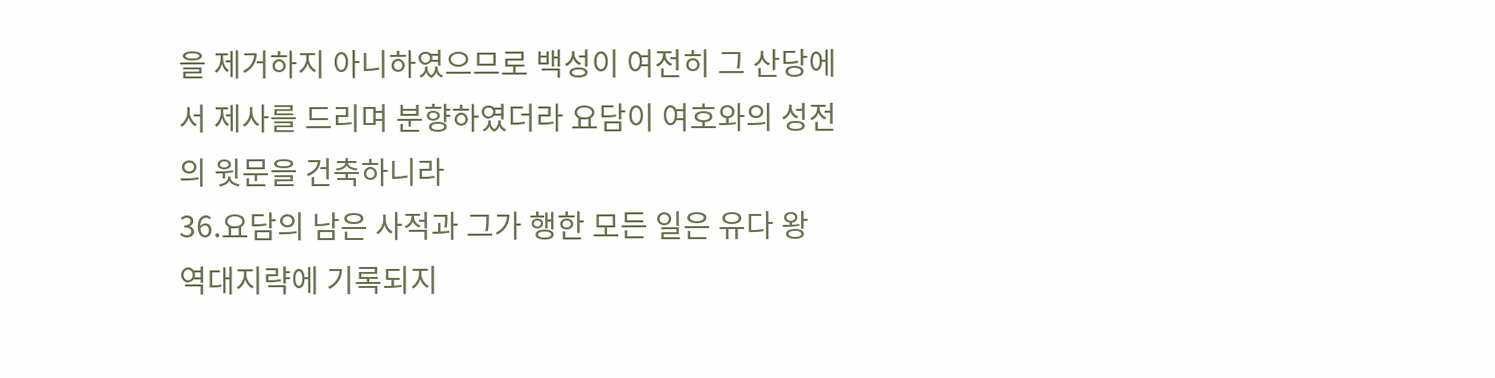을 제거하지 아니하였으므로 백성이 여전히 그 산당에서 제사를 드리며 분향하였더라 요담이 여호와의 성전의 윗문을 건축하니라
36.요담의 남은 사적과 그가 행한 모든 일은 유다 왕 역대지략에 기록되지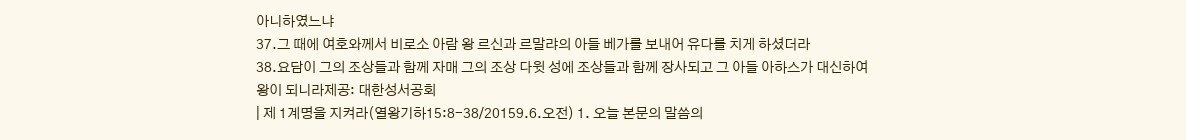아니하였느냐
37.그 때에 여호와께서 비로소 아람 왕 르신과 르말랴의 아들 베가를 보내어 유다를 치게 하셨더라
38.요담이 그의 조상들과 함께 자매 그의 조상 다윗 성에 조상들과 함께 장사되고 그 아들 아하스가 대신하여 왕이 되니라제공: 대한성서공회
| 제 1계명을 지켜라(열왕기하15:8-38/20159.6.오전) 1. 오늘 본문의 말씀의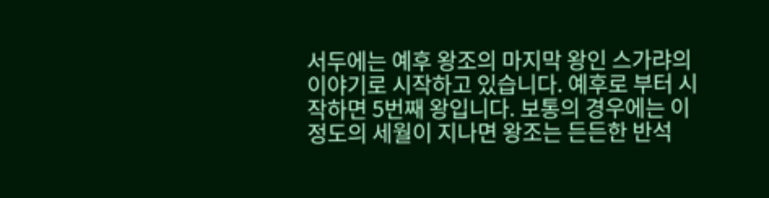서두에는 예후 왕조의 마지막 왕인 스가랴의 이야기로 시작하고 있습니다. 예후로 부터 시작하면 5번째 왕입니다. 보통의 경우에는 이 정도의 세월이 지나면 왕조는 든든한 반석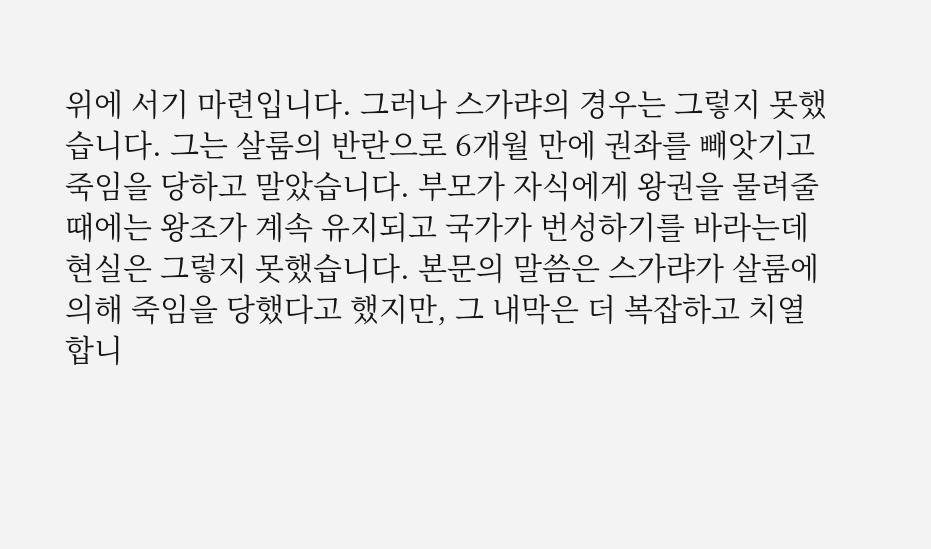위에 서기 마련입니다. 그러나 스가랴의 경우는 그렇지 못했습니다. 그는 살룸의 반란으로 6개월 만에 권좌를 빼앗기고 죽임을 당하고 말았습니다. 부모가 자식에게 왕권을 물려줄 때에는 왕조가 계속 유지되고 국가가 번성하기를 바라는데 현실은 그렇지 못했습니다. 본문의 말씀은 스가랴가 살룸에 의해 죽임을 당했다고 했지만, 그 내막은 더 복잡하고 치열합니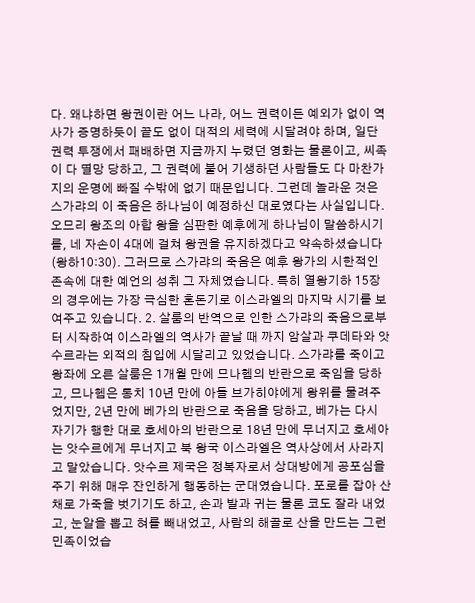다. 왜냐하면 왕권이란 어느 나라, 어느 권력이든 예외가 없이 역사가 증명하듯이 끝도 없이 대적의 세력에 시달려야 하며, 일단 권력 투쟁에서 패배하면 지금까지 누렸던 영화는 물론이고, 씨족이 다 멸망 당하고, 그 권력에 붙어 기생하던 사람들도 다 마찬가지의 운명에 빠질 수밖에 없기 때문입니다. 그런데 놀라운 것은 스가랴의 이 죽음은 하나님이 예정하신 대로였다는 사실입니다. 오므리 왕조의 아합 왕을 심판한 예후에게 하나님이 말씀하시기를, 네 자손이 4대에 걸쳐 왕권을 유지하겠다고 약속하셨습니다(왕하10:30). 그러므로 스가랴의 죽음은 예후 왕가의 시한적인 존속에 대한 예언의 성취 그 자체였습니다. 특히 열왕기하 15장의 경우에는 가장 극심한 혼돈기로 이스라엘의 마지막 시기를 보여주고 있습니다. 2. 살룸의 반역으로 인한 스가랴의 죽음으로부터 시작하여 이스라엘의 역사가 끝날 때 까지 암살과 쿠데타와 앗수르라는 외적의 침입에 시달리고 있었습니다. 스가랴를 죽이고 왕좌에 오른 살룸은 1개월 만에 므나헴의 반란으로 죽임을 당하고, 므나헴은 통치 10년 만에 아들 브가히야에게 왕위를 물려주었지만, 2년 만에 베가의 반란으로 죽음을 당하고, 베가는 다시 자기가 행한 대로 호세아의 반란으로 18년 만에 무너지고 호세아는 앗수르에게 무너지고 북 왕국 이스라엘은 역사상에서 사라지고 말았습니다. 앗수르 제국은 정복자로서 상대방에게 공포심을 주기 위해 매우 잔인하게 행동하는 군대였습니다. 포로를 잡아 산 채로 가죽을 벗기기도 하고, 손과 발과 귀는 물론 코도 잘라 내었고, 눈알을 뽑고 혀를 빼내었고, 사람의 해골로 산을 만드는 그런 민족이었습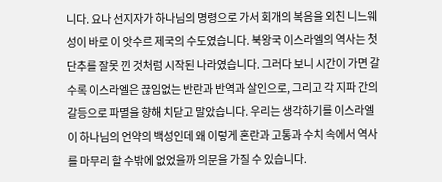니다. 요나 선지자가 하나님의 명령으로 가서 회개의 복음을 외친 니느웨 성이 바로 이 앗수르 제국의 수도였습니다. 북왕국 이스라엘의 역사는 첫 단추를 잘못 낀 것처럼 시작된 나라였습니다. 그러다 보니 시간이 가면 갈수록 이스라엘은 끊임없는 반란과 반역과 살인으로, 그리고 각 지파 간의 갈등으로 파멸을 향해 치닫고 말았습니다. 우리는 생각하기를 이스라엘이 하나님의 언약의 백성인데 왜 이렇게 혼란과 고통과 수치 속에서 역사를 마무리 할 수밖에 없었을까 의문을 가질 수 있습니다.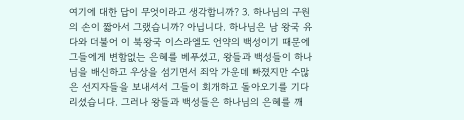여기에 대한 답이 무엇이라고 생각합니까? 3. 하나님의 구원의 손이 짧아서 그랬습니까? 아닙니다. 하나님은 남 왕국 유다와 더불어 이 북왕국 이스라엘도 언약의 백성이기 때문에 그들에게 변함없는 은혜를 베푸셨고, 왕들과 백성들이 하나님을 배신하고 우상을 섬기면서 죄악 가운데 빠졌지만 수많은 선지자들을 보내셔서 그들이 회개하고 돌아오기를 기다리셨습니다. 그러나 왕들과 백성들은 하나님의 은혜를 깨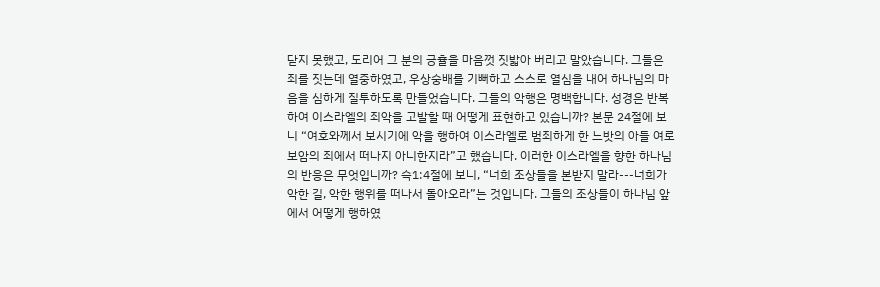닫지 못했고, 도리어 그 분의 긍휼을 마음껏 짓밟아 버리고 말았습니다. 그들은 죄를 짓는데 열중하였고, 우상숭배를 기뻐하고 스스로 열심을 내어 하나님의 마음을 심하게 질투하도록 만들었습니다. 그들의 악행은 명백합니다. 성경은 반복하여 이스라엘의 죄악을 고발할 때 어떻게 표현하고 있습니까? 본문 24절에 보니 “여호와께서 보시기에 악을 행하여 이스라엘로 범죄하게 한 느밧의 아들 여로보암의 죄에서 떠나지 아니한지라”고 했습니다. 이러한 이스라엘을 향한 하나님의 반응은 무엇입니까? 슥1:4절에 보니, “너희 조상들을 본받지 말라---너희가 악한 길, 악한 행위를 떠나서 돌아오라”는 것입니다. 그들의 조상들이 하나님 앞에서 어떻게 행하였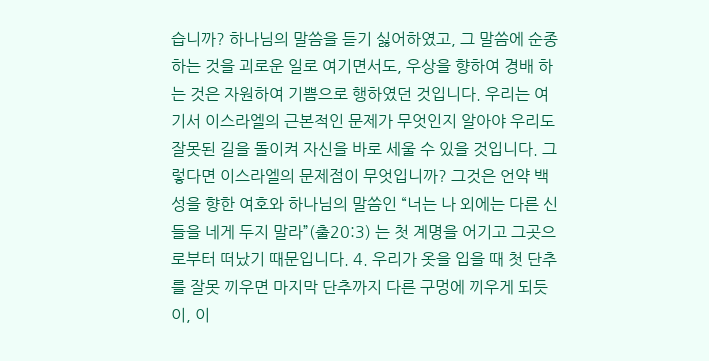습니까? 하나님의 말씀을 듣기 싫어하였고, 그 말씀에 순종 하는 것을 괴로운 일로 여기면서도, 우상을 향하여 경배 하는 것은 자원하여 기쁨으로 행하였던 것입니다. 우리는 여기서 이스라엘의 근본적인 문제가 무엇인지 알아야 우리도 잘못된 길을 돌이켜 자신을 바로 세울 수 있을 것입니다. 그렇다면 이스라엘의 문제점이 무엇입니까? 그것은 언약 백성을 향한 여호와 하나님의 말씀인 “너는 나 외에는 다른 신들을 네게 두지 말라”(출20:3) 는 첫 계명을 어기고 그곳으로부터 떠났기 때문입니다. 4. 우리가 옷을 입을 때 첫 단추를 잘못 끼우면 마지막 단추까지 다른 구멍에 끼우게 되듯이, 이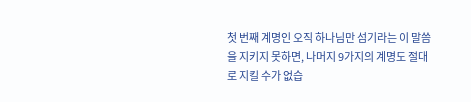첫 번째 계명인 오직 하나님만 섬기라는 이 말씀을 지키지 못하면, 나머지 9가지의 계명도 절대로 지킬 수가 없습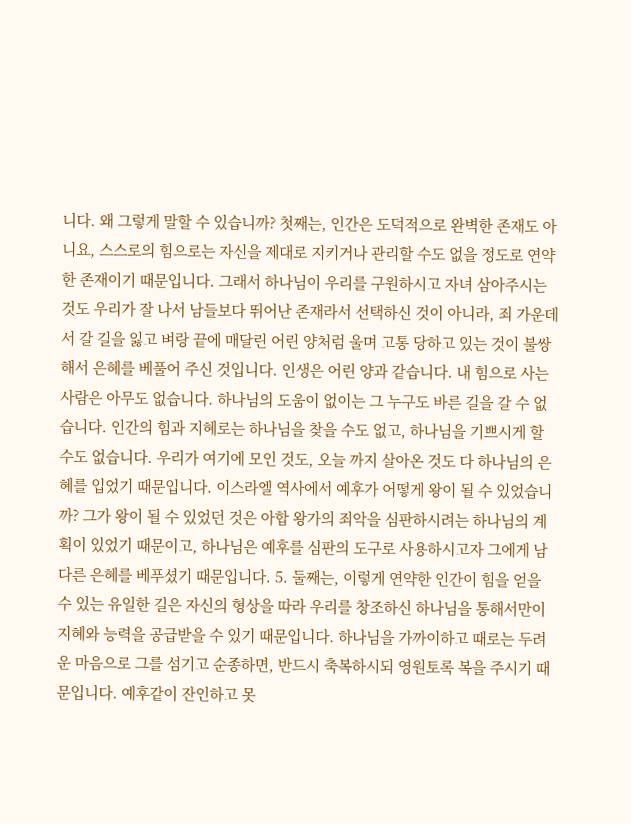니다. 왜 그렇게 말할 수 있습니까? 첫째는, 인간은 도덕적으로 완벽한 존재도 아니요, 스스로의 힘으로는 자신을 제대로 지키거나 관리할 수도 없을 정도로 연약한 존재이기 때문입니다. 그래서 하나님이 우리를 구원하시고 자녀 삼아주시는 것도 우리가 잘 나서 남들보다 뛰어난 존재라서 선택하신 것이 아니라, 죄 가운데서 갈 길을 잃고 벼랑 끝에 매달린 어린 양처럼 울며 고통 당하고 있는 것이 불쌍해서 은혜를 베풀어 주신 것입니다. 인생은 어린 양과 같습니다. 내 힘으로 사는 사람은 아무도 없습니다. 하나님의 도움이 없이는 그 누구도 바른 길을 갈 수 없습니다. 인간의 힘과 지혜로는 하나님을 찾을 수도 없고, 하나님을 기쁘시게 할 수도 없습니다. 우리가 여기에 모인 것도, 오늘 까지 살아온 것도 다 하나님의 은혜를 입었기 때문입니다. 이스라엘 역사에서 예후가 어떻게 왕이 될 수 있었습니까? 그가 왕이 될 수 있었던 것은 아합 왕가의 죄악을 심판하시려는 하나님의 계획이 있었기 때문이고, 하나님은 예후를 심판의 도구로 사용하시고자 그에게 남다른 은혜를 베푸셨기 때문입니다. 5. 둘째는, 이렇게 연약한 인간이 힘을 얻을 수 있는 유일한 길은 자신의 형상을 따라 우리를 창조하신 하나님을 통해서만이 지혜와 능력을 공급받을 수 있기 때문입니다. 하나님을 가까이하고 때로는 두려운 마음으로 그를 섬기고 순종하면, 반드시 축복하시되 영원토록 복을 주시기 때문입니다. 예후같이 잔인하고 못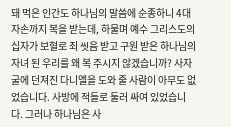돼 먹은 인간도 하나님의 말씀에 순종하니 4대 자손까지 복을 받는데, 하물며 예수 그리스도의 십자가 보혈로 죄 씻음 받고 구원 받은 하나님의 자녀 된 우리를 왜 복 주시지 않겠습니까? 사자 굴에 던져진 다니엘을 도와 줄 사람이 아무도 없었습니다. 사방에 적들로 둘러 싸여 있었습니다. 그러나 하나님은 사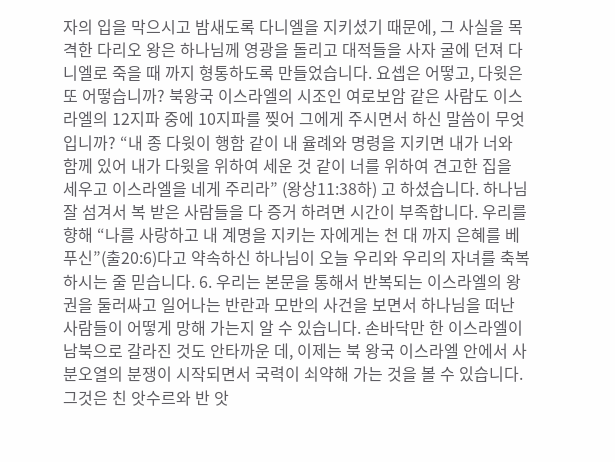자의 입을 막으시고 밤새도록 다니엘을 지키셨기 때문에, 그 사실을 목격한 다리오 왕은 하나님께 영광을 돌리고 대적들을 사자 굴에 던져 다니엘로 죽을 때 까지 형통하도록 만들었습니다. 요셉은 어떻고, 다윗은 또 어떻습니까? 북왕국 이스라엘의 시조인 여로보암 같은 사람도 이스라엘의 12지파 중에 10지파를 찢어 그에게 주시면서 하신 말씀이 무엇입니까? “내 종 다윗이 행함 같이 내 율례와 명령을 지키면 내가 너와 함께 있어 내가 다윗을 위하여 세운 것 같이 너를 위하여 견고한 집을 세우고 이스라엘을 네게 주리라” (왕상11:38하) 고 하셨습니다. 하나님 잘 섬겨서 복 받은 사람들을 다 증거 하려면 시간이 부족합니다. 우리를 향해 “나를 사랑하고 내 계명을 지키는 자에게는 천 대 까지 은혜를 베푸신”(출20:6)다고 약속하신 하나님이 오늘 우리와 우리의 자녀를 축복하시는 줄 믿습니다. 6. 우리는 본문을 통해서 반복되는 이스라엘의 왕권을 둘러싸고 일어나는 반란과 모반의 사건을 보면서 하나님을 떠난 사람들이 어떻게 망해 가는지 알 수 있습니다. 손바닥만 한 이스라엘이 남북으로 갈라진 것도 안타까운 데, 이제는 북 왕국 이스라엘 안에서 사분오열의 분쟁이 시작되면서 국력이 쇠약해 가는 것을 볼 수 있습니다. 그것은 친 앗수르와 반 앗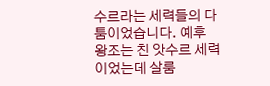수르라는 세력들의 다툼이었습니다. 예후 왕조는 친 앗수르 세력이었는데 살룸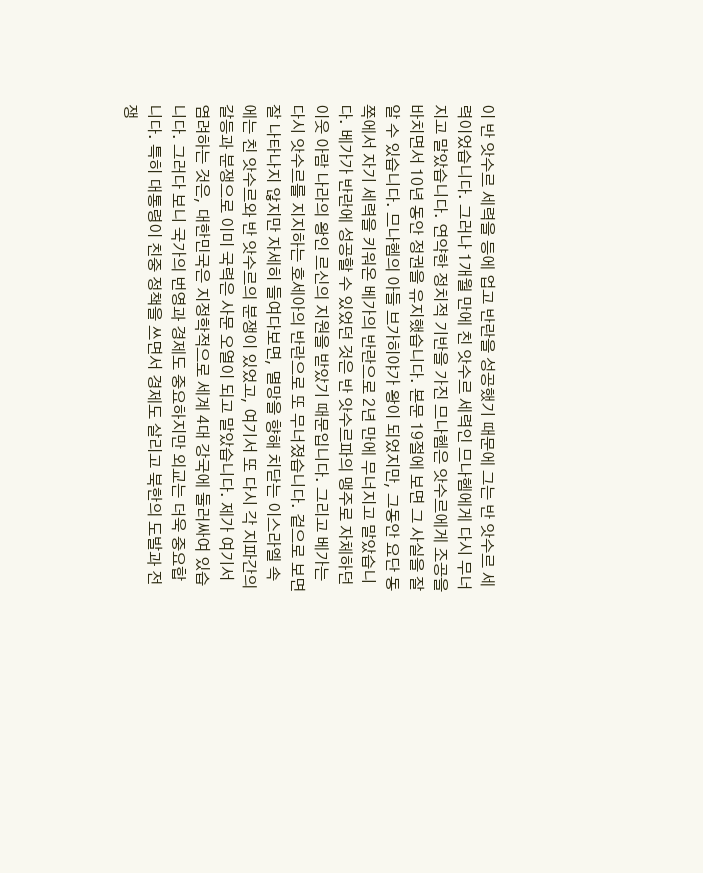이 반 앗수르 세력을 등에 업고 반란을 성공했기 때문에 그는 반 앗수르 세력이었습니다. 그러나 1개월 만에 친 앗수르 세력인 므나헴에게 다시 무너지고 말았습니다. 연약한 정치적 기반을 가진 므나헴은 앗수르에게 조공을 바치면서 10년 동안 정권을 유지했습니다. 본문 19절에 보면 그 사실을 잘 알 수 있습니다. 므나헴의 아들 브가히야가 왕이 되었지만, 그동안 요단 동쪽에서 자기 세력을 키워온 베가의 반란으로 2년 만에 무너지고 말았습니다. 베가가 반란에 성공할 수 있었던 것은 반 앗수르파의 맹주로 자체하던 이웃 아람 나라의 왕인 르신의 지원을 받았기 때문입니다. 그리고 베가는 다시 앗수르를 지지하는 호세아의 반란으로 또 무너졌습니다. 겉으로 보면 잘 나타나지 않지만 자세히 들여다보면, 멸망을 향해 치닫는 이스라엘 속에는 친 앗수르와 반 앗수르의 분쟁이 있었고, 여기서 또 다시 각 지파간의 갈등과 분쟁으로 이미 국력은 사문 오열이 되고 말았습니다. 제가 여기서 염려하는 것은, 대한민국은 지정학적으로 세계 4대 강국에 둘러싸여 있습니다. 그러다 보니 국가의 번영과 경제도 중요하지만 외교는 더욱 중요합니다. 특히 대통령이 친중 정책을 쓰면서 경제도 살리고 북한의 도발과 전쟁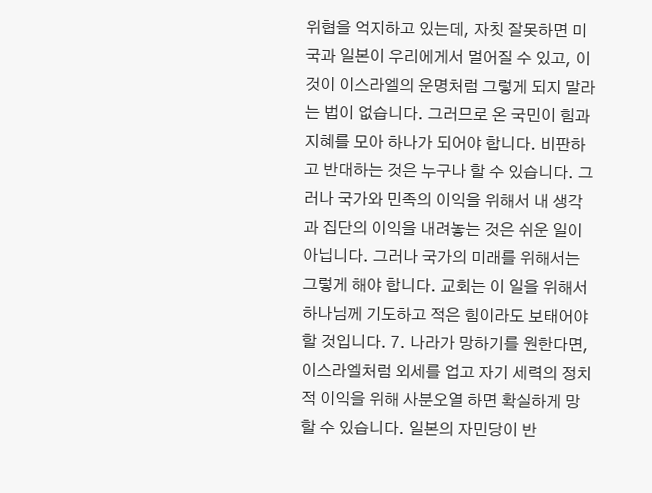위협을 억지하고 있는데, 자칫 잘못하면 미국과 일본이 우리에게서 멀어질 수 있고, 이것이 이스라엘의 운명처럼 그렇게 되지 말라는 법이 없습니다. 그러므로 온 국민이 힘과 지혜를 모아 하나가 되어야 합니다. 비판하고 반대하는 것은 누구나 할 수 있습니다. 그러나 국가와 민족의 이익을 위해서 내 생각과 집단의 이익을 내려놓는 것은 쉬운 일이 아닙니다. 그러나 국가의 미래를 위해서는 그렇게 해야 합니다. 교회는 이 일을 위해서 하나님께 기도하고 적은 힘이라도 보태어야 할 것입니다. 7. 나라가 망하기를 원한다면, 이스라엘처럼 외세를 업고 자기 세력의 정치적 이익을 위해 사분오열 하면 확실하게 망할 수 있습니다. 일본의 자민당이 반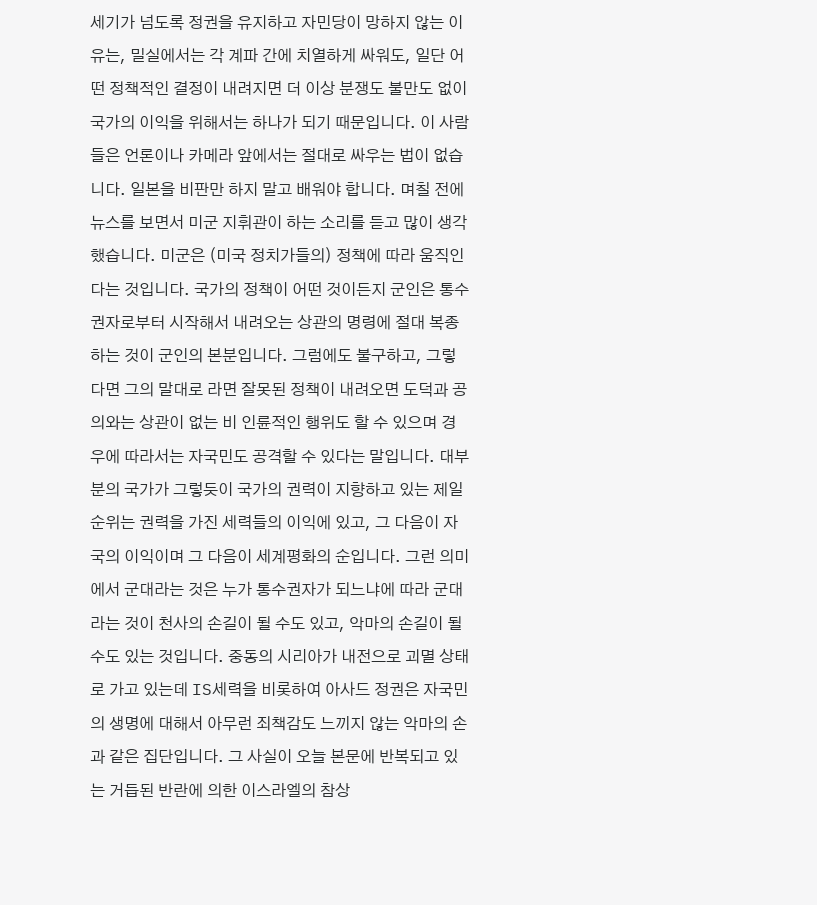세기가 넘도록 정권을 유지하고 자민당이 망하지 않는 이유는, 밀실에서는 각 계파 간에 치열하게 싸워도, 일단 어떤 정책적인 결정이 내려지면 더 이상 분쟁도 불만도 없이 국가의 이익을 위해서는 하나가 되기 때문입니다. 이 사람들은 언론이나 카메라 앞에서는 절대로 싸우는 법이 없습니다. 일본을 비판만 하지 말고 배워야 합니다. 며칠 전에 뉴스를 보면서 미군 지휘관이 하는 소리를 듣고 많이 생각했습니다. 미군은 (미국 정치가들의) 정책에 따라 움직인다는 것입니다. 국가의 정책이 어떤 것이든지 군인은 통수권자로부터 시작해서 내려오는 상관의 명령에 절대 복종하는 것이 군인의 본분입니다. 그럼에도 불구하고, 그렇다면 그의 말대로 라면 잘못된 정책이 내려오면 도덕과 공의와는 상관이 없는 비 인륜적인 행위도 할 수 있으며 경우에 따라서는 자국민도 공격할 수 있다는 말입니다. 대부분의 국가가 그렇듯이 국가의 권력이 지향하고 있는 제일 순위는 권력을 가진 세력들의 이익에 있고, 그 다음이 자국의 이익이며 그 다음이 세계평화의 순입니다. 그런 의미에서 군대라는 것은 누가 통수권자가 되느냐에 따라 군대라는 것이 천사의 손길이 될 수도 있고, 악마의 손길이 될 수도 있는 것입니다. 중동의 시리아가 내전으로 괴멸 상태로 가고 있는데 IS세력을 비롯하여 아사드 정권은 자국민의 생명에 대해서 아무런 죄책감도 느끼지 않는 악마의 손과 같은 집단입니다. 그 사실이 오늘 본문에 반복되고 있는 거듭된 반란에 의한 이스라엘의 참상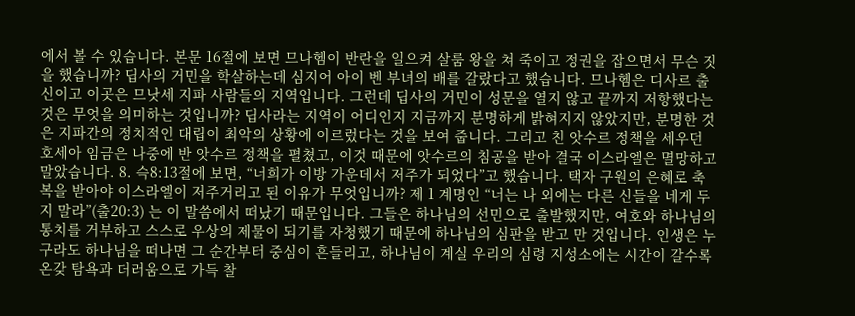에서 볼 수 있습니다. 본문 16절에 보면 므나헴이 반란을 일으켜 살룸 왕을 쳐 죽이고 정권을 잡으면서 무슨 짓을 했습니까? 딥사의 거민을 학살하는데 심지어 아이 벤 부녀의 배를 갈랐다고 했습니다. 므나헴은 디사르 출신이고 이곳은 므낫세 지파 사람들의 지역입니다. 그런데 딥사의 거민이 성문을 열지 않고 끝까지 저항했다는 것은 무엇을 의미하는 것입니까? 딥사라는 지역이 어디인지 지금까지 분명하게 밝혀지지 않았지만, 분명한 것은 지파간의 정치적인 대립이 최악의 상황에 이르렀다는 것을 보여 줍니다. 그리고 친 앗수르 정책을 세우던 호세아 임금은 나중에 반 앗수르 정책을 펼쳤고, 이것 때문에 앗수르의 침공을 받아 결국 이스라엘은 멸망하고 말았습니다. 8. 슥8:13절에 보면, “너희가 이방 가운데서 저주가 되었다”고 했습니다. 택자 구원의 은혜로 축복을 받아야 이스라엘이 저주거리고 된 이유가 무엇입니까? 제 1 계명인 “너는 나 외에는 다른 신들을 네게 두지 말라”(출20:3) 는 이 말씀에서 떠났기 때문입니다. 그들은 하나님의 선민으로 출발했지만, 여호와 하나님의 통치를 거부하고 스스로 우상의 제물이 되기를 자청했기 때문에 하나님의 심판을 받고 만 것입니다. 인생은 누구라도 하나님을 떠나면 그 순간부터 중심이 흔들리고, 하나님이 계실 우리의 심령 지성소에는 시간이 갈수록 온갖 탐욕과 더러움으로 가득 찰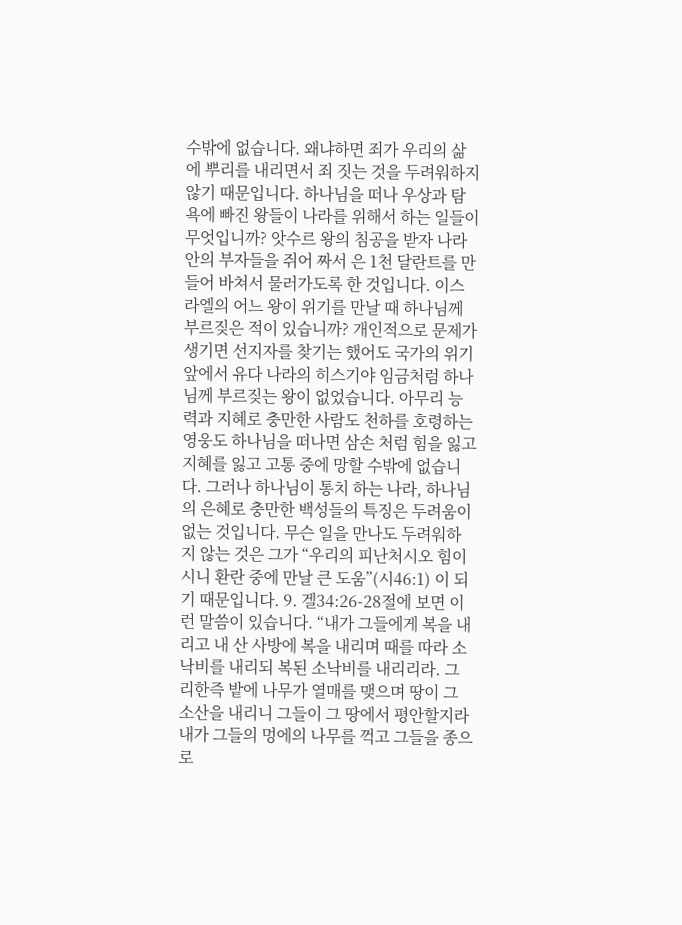수밖에 없습니다. 왜냐하면 죄가 우리의 삶에 뿌리를 내리면서 죄 짓는 것을 두려워하지 않기 때문입니다. 하나님을 떠나 우상과 탐욕에 빠진 왕들이 나라를 위해서 하는 일들이 무엇입니까? 앗수르 왕의 침공을 받자 나라 안의 부자들을 쥐어 짜서 은 1천 달란트를 만들어 바쳐서 물러가도록 한 것입니다. 이스라엘의 어느 왕이 위기를 만날 때 하나님께 부르짖은 적이 있습니까? 개인적으로 문제가 생기면 선지자를 찾기는 했어도 국가의 위기 앞에서 유다 나라의 히스기야 임금처럼 하나님께 부르짖는 왕이 없었습니다. 아무리 능력과 지혜로 충만한 사람도 천하를 호령하는 영웅도 하나님을 떠나면 삼손 처럼 힘을 잃고 지혜를 잃고 고통 중에 망할 수밖에 없습니다. 그러나 하나님이 통치 하는 나라, 하나님의 은혜로 충만한 백성들의 특징은 두려움이 없는 것입니다. 무슨 일을 만나도 두려워하지 않는 것은 그가 “우리의 피난처시오 힘이시니 환란 중에 만날 큰 도움”(시46:1) 이 되기 때문입니다. 9. 겔34:26-28절에 보면 이런 말씀이 있습니다. “내가 그들에게 복을 내리고 내 산 사방에 복을 내리며 때를 따라 소낙비를 내리되 복된 소낙비를 내리리라. 그리한즉 밭에 나무가 열매를 맺으며 땅이 그 소산을 내리니 그들이 그 땅에서 평안할지라 내가 그들의 멍에의 나무를 꺽고 그들을 종으로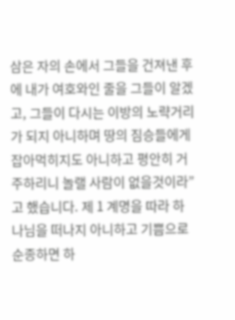삼은 자의 손에서 그들을 건져낸 후에 내가 여호와인 줄을 그들이 알겠고, 그들이 다시는 이방의 노략거리가 되지 아니하며 땅의 짐승들에게 잡아먹히지도 아니하고 평안히 거주하리니 놀랠 사람이 없을것이라” 고 했습니다. 제 1 계명을 따라 하나님을 떠나지 아니하고 기쁨으로 순종하면 하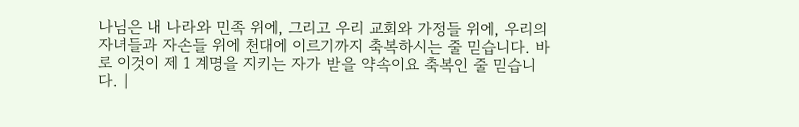나님은 내 나라와 민족 위에, 그리고 우리 교회와 가정들 위에, 우리의 자녀들과 자손들 위에 천대에 이르기까지 축복하시는 줄 믿습니다. 바로 이것이 제 1 계명을 지키는 자가 받을 약속이요 축복인 줄 믿습니다. |